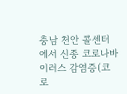충남 천안 콜센터에서 신종 코로나바이러스 감염증(코로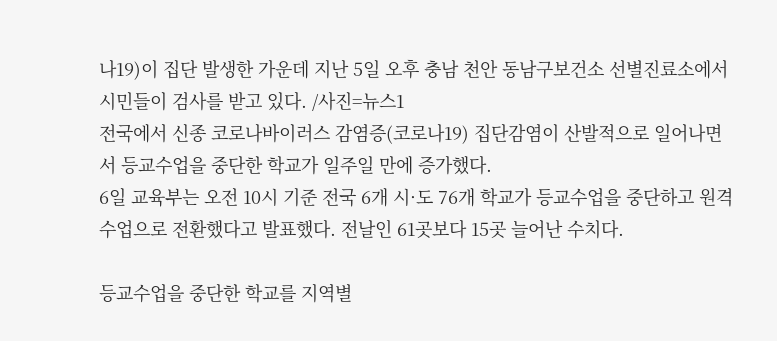나19)이 집단 발생한 가운데 지난 5일 오후 충남 천안 동남구보건소 선별진료소에서 시민들이 검사를 받고 있다. /사진=뉴스1
전국에서 신종 코로나바이러스 감염증(코로나19) 집단감염이 산발적으로 일어나면서 등교수업을 중단한 학교가 일주일 만에 증가했다.
6일 교육부는 오전 10시 기준 전국 6개 시·도 76개 학교가 등교수업을 중단하고 원격수업으로 전환했다고 발표했다. 전날인 61곳보다 15곳 늘어난 수치다.

등교수업을 중단한 학교를 지역별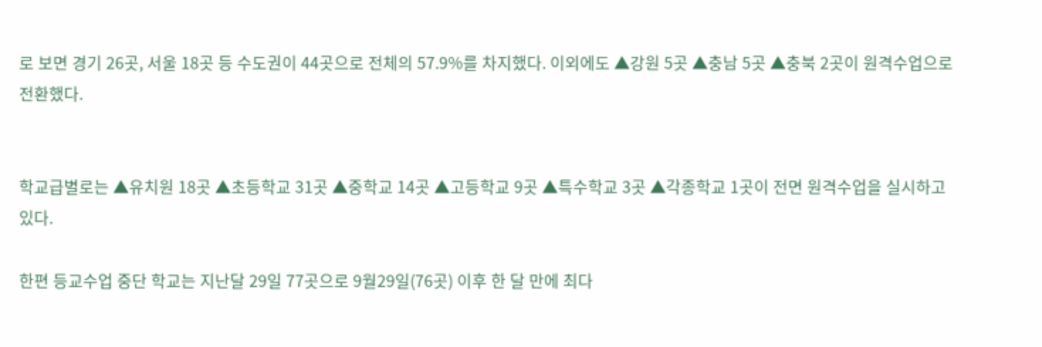로 보면 경기 26곳, 서울 18곳 등 수도권이 44곳으로 전체의 57.9%를 차지했다. 이외에도 ▲강원 5곳 ▲충남 5곳 ▲충북 2곳이 원격수업으로 전환했다.


학교급별로는 ▲유치원 18곳 ▲초등학교 31곳 ▲중학교 14곳 ▲고등학교 9곳 ▲특수학교 3곳 ▲각종학교 1곳이 전면 원격수업을 실시하고 있다.

한편 등교수업 중단 학교는 지난달 29일 77곳으로 9월29일(76곳) 이후 한 달 만에 최다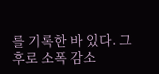를 기록한 바 있다. 그 후로 소폭 감소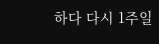하다 다시 1주일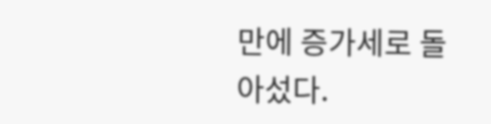만에 증가세로 돌아섰다.